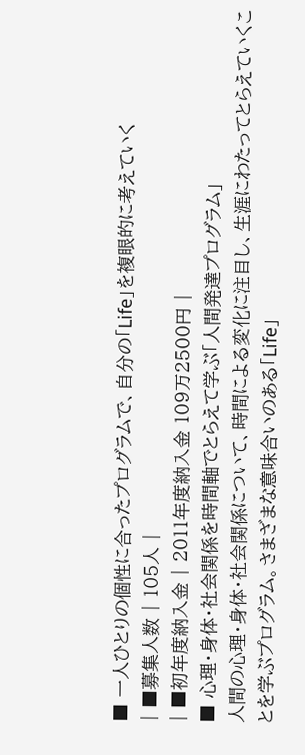■ 一人ひとりの個性に合ったプログラムで、自分の「Life」を複眼的に考えていく
| ■募集人数 | 105人 |
| ■初年度納入金 | 2011年度納入金 109万2500円 |
■ 心理・身体・社会関係を時間軸でとらえて学ぶ「人間発達プログラム」
人間の心理・身体・社会関係について、時間による変化に注目し、生涯にわたってとらえていくことを学ぶプログラム。さまざまな意味合いのある「Life」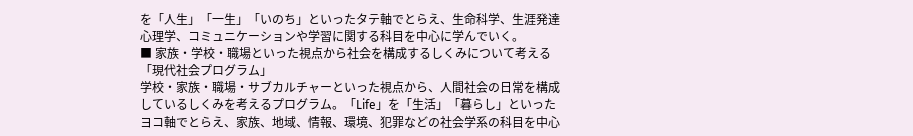を「人生」「一生」「いのち」といったタテ軸でとらえ、生命科学、生涯発達心理学、コミュニケーションや学習に関する科目を中心に学んでいく。
■ 家族・学校・職場といった視点から社会を構成するしくみについて考える「現代社会プログラム」
学校・家族・職場・サブカルチャーといった視点から、人間社会の日常を構成しているしくみを考えるプログラム。「Life」を「生活」「暮らし」といったヨコ軸でとらえ、家族、地域、情報、環境、犯罪などの社会学系の科目を中心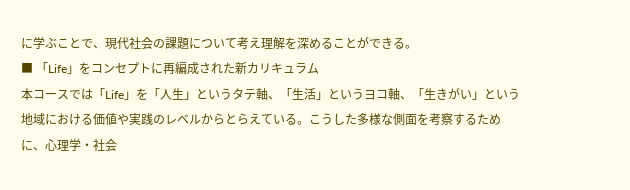に学ぶことで、現代社会の課題について考え理解を深めることができる。
■ 「Life」をコンセプトに再編成された新カリキュラム
本コースでは「Life」を「人生」というタテ軸、「生活」というヨコ軸、「生きがい」という地域における価値や実践のレベルからとらえている。こうした多様な側面を考察するために、心理学・社会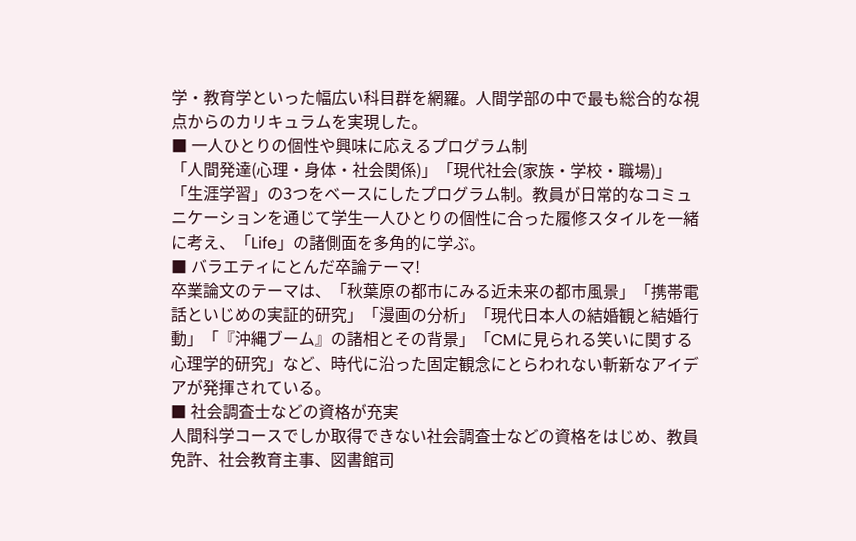学・教育学といった幅広い科目群を網羅。人間学部の中で最も総合的な視点からのカリキュラムを実現した。
■ 一人ひとりの個性や興味に応えるプログラム制
「人間発達(心理・身体・社会関係)」「現代社会(家族・学校・職場)」「生涯学習」の3つをベースにしたプログラム制。教員が日常的なコミュニケーションを通じて学生一人ひとりの個性に合った履修スタイルを一緒に考え、「Life」の諸側面を多角的に学ぶ。
■ バラエティにとんだ卒論テーマ!
卒業論文のテーマは、「秋葉原の都市にみる近未来の都市風景」「携帯電話といじめの実証的研究」「漫画の分析」「現代日本人の結婚観と結婚行動」「『沖縄ブーム』の諸相とその背景」「CMに見られる笑いに関する心理学的研究」など、時代に沿った固定観念にとらわれない斬新なアイデアが発揮されている。
■ 社会調査士などの資格が充実
人間科学コースでしか取得できない社会調査士などの資格をはじめ、教員免許、社会教育主事、図書館司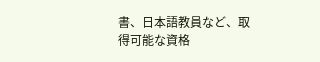書、日本語教員など、取得可能な資格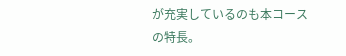が充実しているのも本コースの特長。